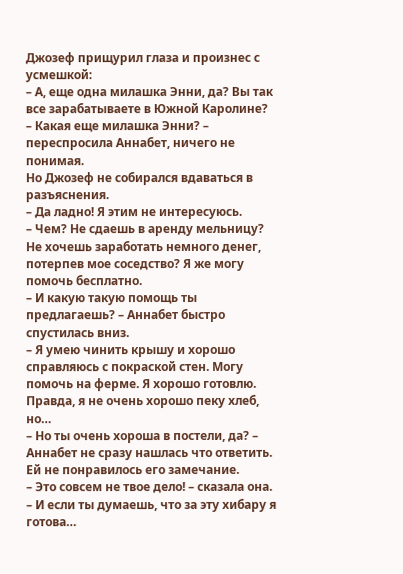Джозеф прищурил глаза и произнес с усмешкой:
– А, еще одна милашка Энни, да? Вы так все зарабатываете в Южной Каролине?
– Какая еще милашка Энни? – переспросила Аннабет, ничего не понимая.
Но Джозеф не собирался вдаваться в разъяснения.
– Да ладно! Я этим не интересуюсь.
– Чем? Не сдаешь в аренду мельницу? Не хочешь заработать немного денег, потерпев мое соседство? Я же могу помочь бесплатно.
– И какую такую помощь ты предлагаешь? – Аннабет быстро спустилась вниз.
– Я умею чинить крышу и хорошо справляюсь с покраской стен. Могу помочь на ферме. Я хорошо готовлю. Правда, я не очень хорошо пеку хлеб, но…
– Но ты очень хороша в постели, да? – Аннабет не сразу нашлась что ответить. Ей не понравилось его замечание.
– Это совсем не твое дело! – сказала она. – И если ты думаешь, что за эту хибару я готова…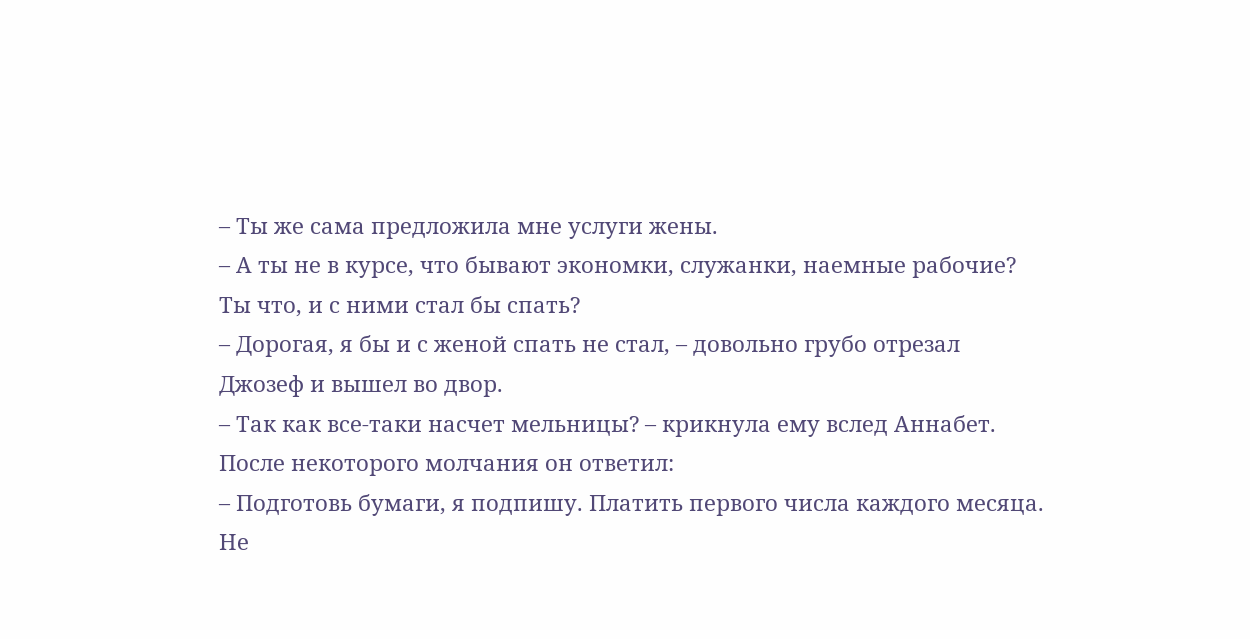– Ты же сама предложила мне услуги жены.
– А ты не в курсе, что бывают экономки, служанки, наемные рабочие? Ты что, и с ними стал бы спать?
– Дорогая, я бы и с женой спать не стал, – довольно грубо отрезал Джозеф и вышел во двор.
– Так как все-таки насчет мельницы? – крикнула ему вслед Аннабет.
После некоторого молчания он ответил:
– Подготовь бумаги, я подпишу. Платить первого числа каждого месяца. Не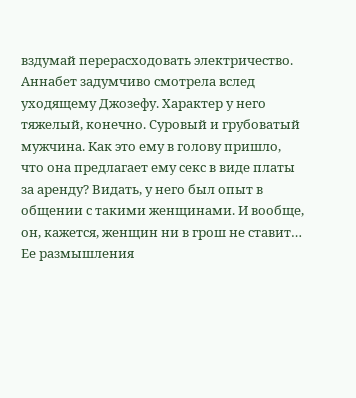вздумай перерасходовать электричество.
Аннабет задумчиво смотрела вслед уходящему Джозефу. Характер у него тяжелый, конечно. Суровый и грубоватый мужчина. Как это ему в голову пришло, что она предлагает ему секс в виде платы за аренду? Видать, у него был опыт в общении с такими женщинами. И вообще, он, кажется, женщин ни в грош не ставит…
Ее размышления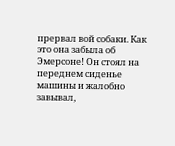прервал вой собаки. Как это она забыла об Эмерсоне! Он стоял на переднем сиденье машины и жалобно завывал,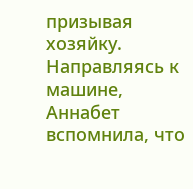призывая хозяйку. Направляясь к машине, Аннабет вспомнила, что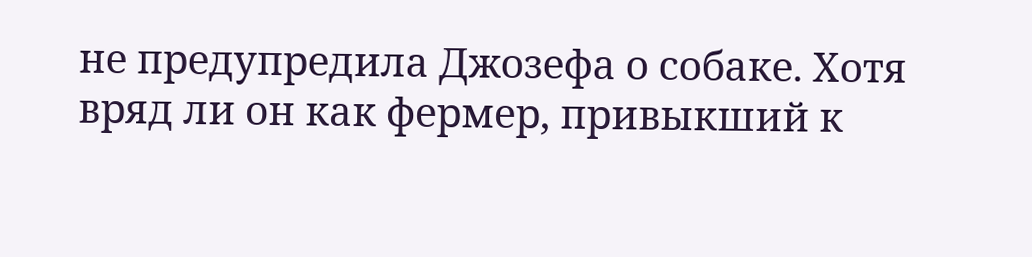не предупредила Джозефа о собаке. Хотя вряд ли он как фермер, привыкший к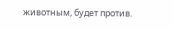животным, будет против.